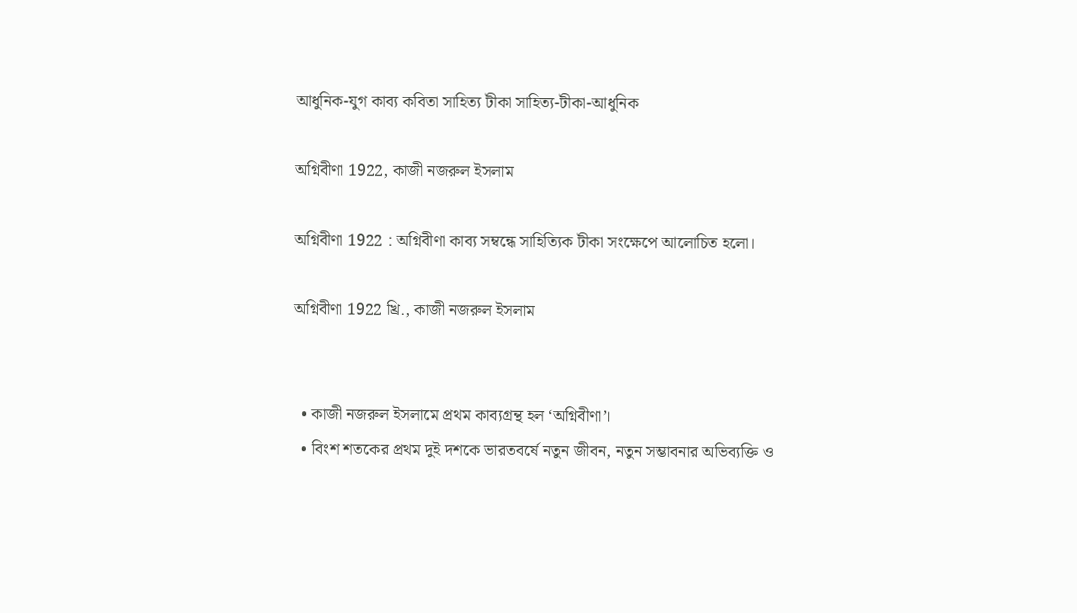আধুনিক-যুগ কাব্য কবিতা সাহিত্য টীকা সাহিত্য-টীকা-আধুনিক

অগ্নিবীণা 1922, কাজী নজরুল ইসলাম

অগ্নিবীণা 1922 : অগ্নিবীণা কাব্য সম্বন্ধে সাহিত্যিক টীকা সংক্ষেপে আলোচিত হলো।

অগ্নিবীণা 1922 খ্রি., কাজী নজরুল ইসলাম


  • কাজী নজরুল ইসলামে প্রথম কাব্যগ্রন্থ হল ‘অগ্নিবীণা’।
  • বিংশ শতকের প্রথম দুই দশকে ভারতবর্ষে নতুন জীবন, নতুন সম্ভাবনার অভিব্যক্তি ও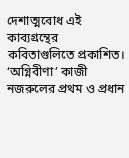দেশাত্মবোধ এই কাব্যগ্রন্থের কবিতাগুলিতে প্রকাশিত। ‘অগ্নিবীণা’ কাজী নজরুলের প্রথম ও প্রধান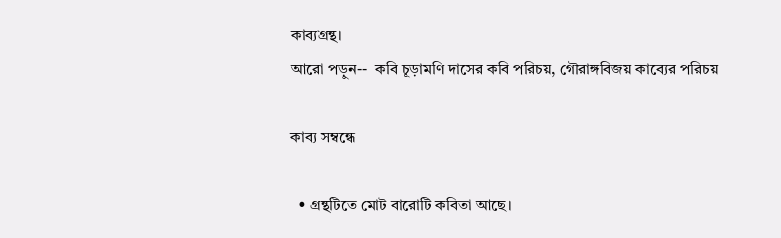কাব্যগ্রন্থ।
আরো পড়ুন--  কবি চূড়ামণি দাসের কবি পরিচয়, গৌরাঙ্গবিজয় কাব্যের পরিচয়

কাব্য সম্বন্ধে

  • গ্রন্থটিতে মোট বারোটি কবিতা আছে।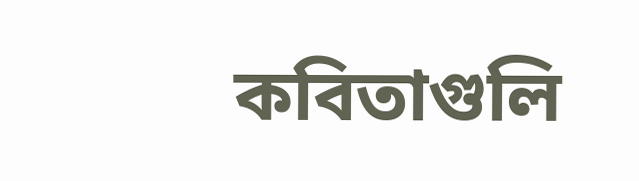কবিতাগুলি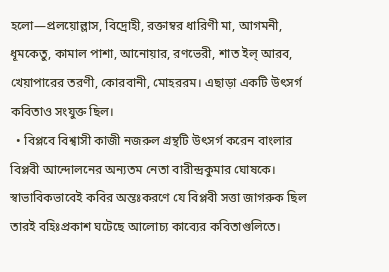হলো—প্রলয়োল্লাস, বিদ্রোহী, রক্তাম্বর ধারিণী মা, আগমনী, ধূমকেতু, কামাল পাশা, আনোয়ার, রণভেরী, শাত ইল্‌ আরব, খেয়াপারের তরণী, কোরবানী, মোহররম। এছাড়া একটি উৎসর্গ কবিতাও সংযুক্ত ছিল।
  • বিপ্লবে বিশ্বাসী কাজী নজরুল গ্রন্থটি উৎসর্গ করেন বাংলার বিপ্লবী আন্দোলনের অন্যতম নেতা বারীন্দ্রকুমার ঘোষকে। স্বাভাবিকভাবেই কবির অন্তঃকরণে যে বিপ্লবী সত্তা জাগরুক ছিল তারই বহিঃপ্রকাশ ঘটেছে আলোচ্য কাব্যের কবিতাগুলিতে।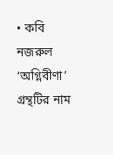• কবি নজরুল ‘অগ্নিবীণা’ গ্রন্থটির নাম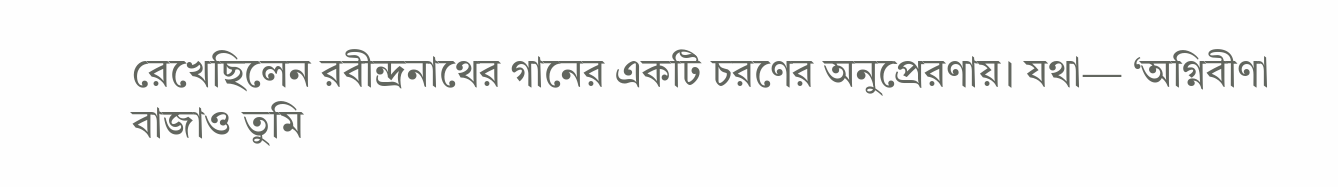রেখেছিলেন রবীন্দ্রনাথের গানের একটি চরণের অনুপ্রেরণায়। যথা— ‘অগ্নিবীণা বাজাও তুমি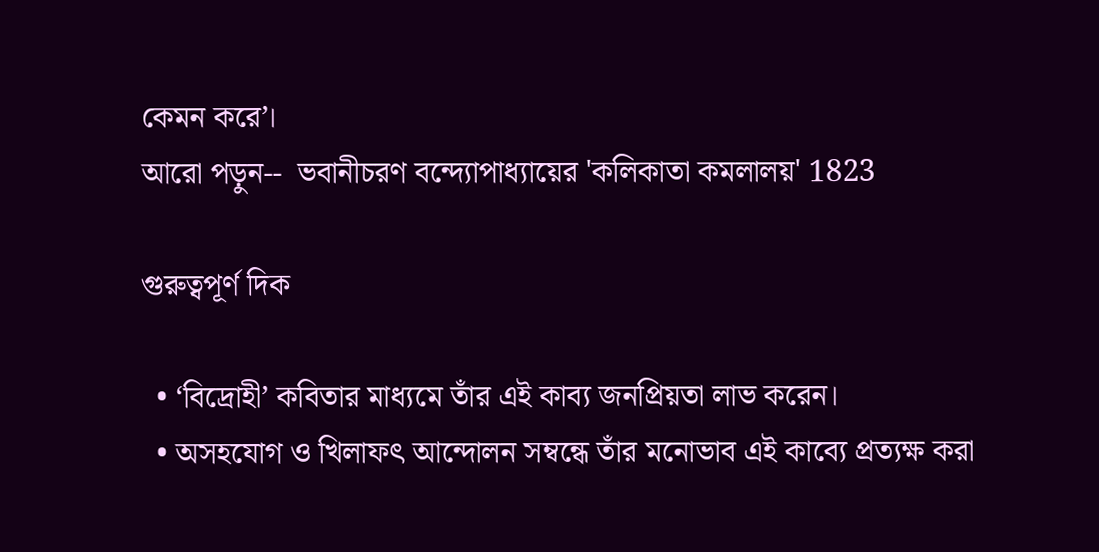কেমন করে’।
আরো পড়ুন--  ভবানীচরণ বন্দ্যোপাধ্যায়ের 'কলিকাতা কমলালয়' 1823

গুরুত্বপূর্ণ দিক

  • ‘বিদ্রোহী’ কবিতার মাধ্যমে তাঁর এই কাব্য জনপ্রিয়তা লাভ করেন।
  • অসহযোগ ও খিলাফৎ আন্দোলন সম্বন্ধে তাঁর মনোভাব এই কাব্যে প্রত্যক্ষ করা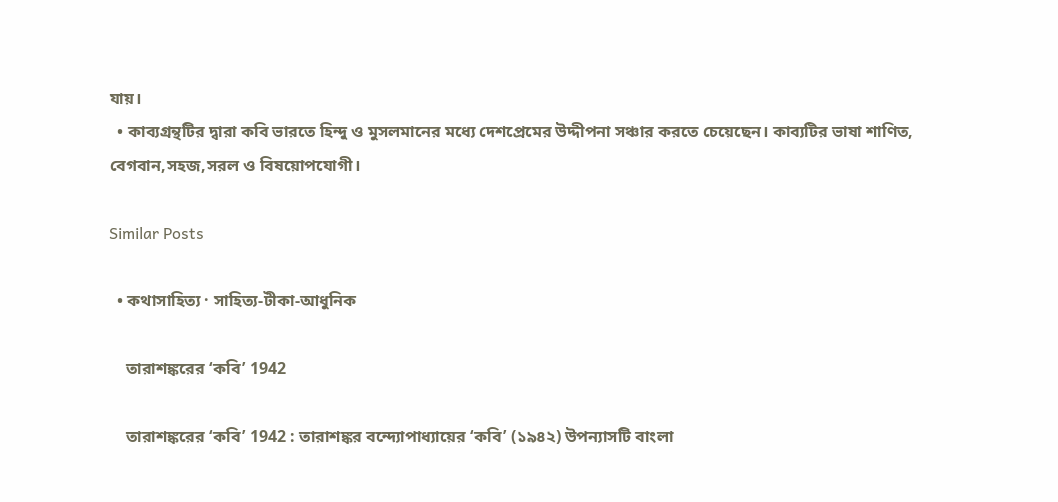যায়।
  • কাব্যগ্রন্থটির দ্বারা কবি ভারতে হিন্দু ও মুসলমানের মধ্যে দেশপ্রেমের উদ্দীপনা সঞ্চার করতে চেয়েছেন। কাব্যটির ভাষা শাণিত, বেগবান,সহজ,সরল ও বিষয়োপযোগী।

Similar Posts

  • কথাসাহিত্য · সাহিত্য-টীকা-আধুনিক

    তারাশঙ্করের ‘কবি’ 1942

    তারাশঙ্করের ‘কবি’ 1942 : তারাশঙ্কর বন্দ্যোপাধ্যায়ের ‘কবি’ (১৯৪২) উপন্যাসটি বাংলা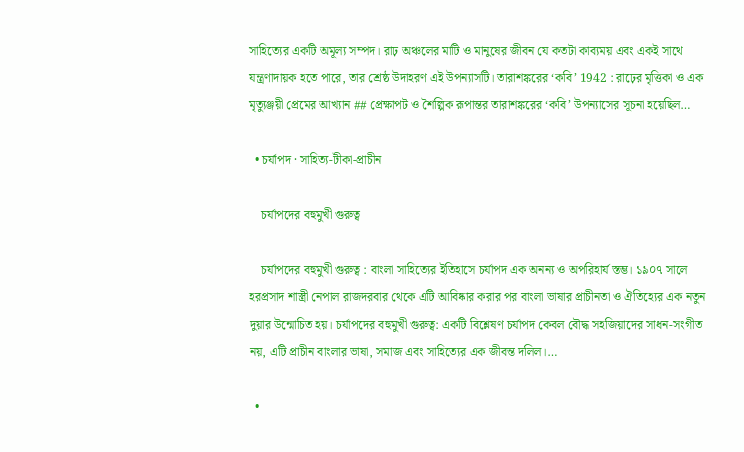সাহিত্যের একটি অমূল্য সম্পদ। রাঢ় অঞ্চলের মাটি ও মানুষের জীবন যে কতটা কাব্যময় এবং একই সাথে যন্ত্রণাদায়ক হতে পারে, তার শ্রেষ্ঠ উদাহরণ এই উপন্যাসটি। তারাশঙ্করের ‘কবি’ 1942 : রাঢ়ের মৃত্তিকা ও এক মৃত্যুঞ্জয়ী প্রেমের আখ্যান ## প্রেক্ষাপট ও শৈল্পিক রূপান্তর তারাশঙ্করের ‘কবি’ উপন্যাসের সূচনা হয়েছিল…

  • চর্যাপদ · সাহিত্য-টীকা-প্রাচীন

    চর্যাপদের বহুমুখী গুরুত্ব

    চর্যাপদের বহুমুখী গুরুত্ব : বাংলা সাহিত্যের ইতিহাসে চর্যাপদ এক অনন্য ও অপরিহার্য স্তম্ভ। ১৯০৭ সালে হরপ্রসাদ শাস্ত্রী নেপাল রাজদরবার থেকে এটি আবিষ্কার করার পর বাংলা ভাষার প্রাচীনতা ও ঐতিহ্যের এক নতুন দুয়ার উন্মোচিত হয়। চর্যাপদের বহুমুখী গুরুত্ব: একটি বিশ্লেষণ চর্যাপদ কেবল বৌদ্ধ সহজিয়াদের সাধন-সংগীত নয়, এটি প্রাচীন বাংলার ভাষা, সমাজ এবং সাহিত্যের এক জীবন্ত দলিল।…

  •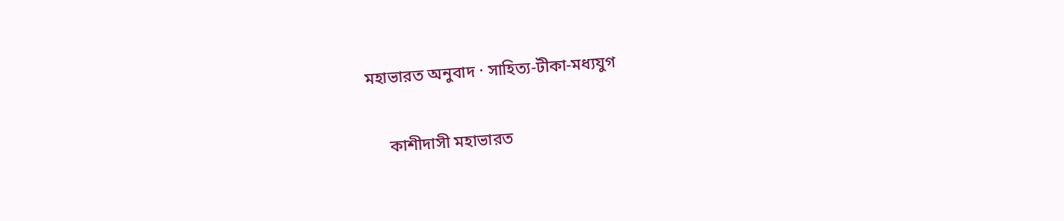মহাভারত অনুবাদ · সাহিত্য-টীকা-মধ্যযুগ

     কাশীদাসী মহাভারত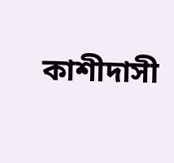কাশীদাসী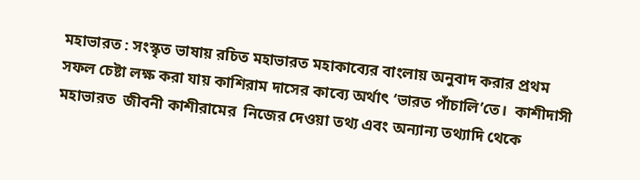মহাভারত : সংস্কৃত ভাষায় রচিত মহাভারত মহাকাব্যের বাংলায় অনুবাদ করার প্রথম সফল চেষ্টা লক্ষ করা যায় কাশিরাম দাসের কাব্যে অর্থাৎ ‘ভারত পাঁচালি’তে।  কাশীদাসী মহাভারত  জীবনী কাশীরামের  নিজের দেওয়া তথ্য এবং অন্যান্য তথ্যাদি থেকে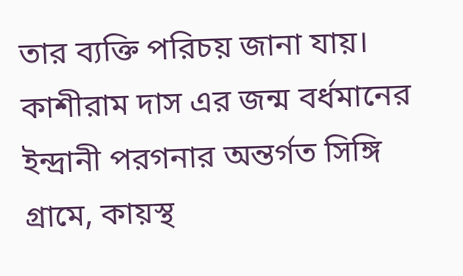তার ব্যক্তি পরিচয় জানা যায়। কাশীরাম দাস এর জন্ম বর্ধমানের ইন্দ্রানী পরগনার অন্তর্গত সিঙ্গি গ্রামে, কায়স্থ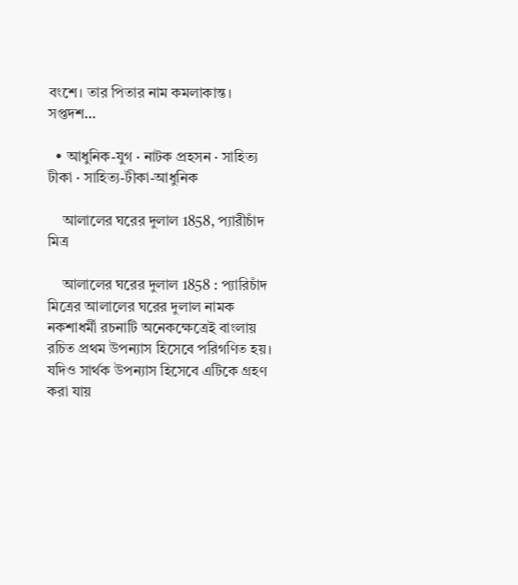বংশে। তার পিতার নাম কমলাকান্ত। সপ্তদশ…

  • আধুনিক-যুগ · নাটক প্রহসন · সাহিত্য টীকা · সাহিত্য-টীকা-আধুনিক

    আলালের ঘরের দুলাল 1858, প্যারীচাঁদ মিত্র

    আলালের ঘরের দুলাল 1858 : প্যারিচাঁদ মিত্রের আলালের ঘরের দুলাল নামক নকশাধর্মী রচনাটি অনেকক্ষেত্রেই বাংলায় রচিত প্রথম উপন্যাস হিসেবে পরিগণিত হয়। যদিও সার্থক উপন্যাস হিসেবে এটিকে গ্রহণ করা যায়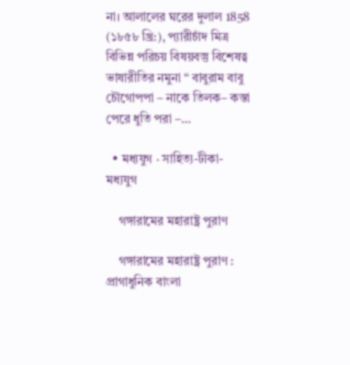না। আলালের ঘরের দুলাল 1858 (১৮৫৮ খ্রি:), প্যারীচাঁদ মিত্র  বিভিন্ন পরিচয় বিষয়বস্তু বিশেষত্ব ভাষারীতির নমুনা “ বাবুরাম বাবু চৌগোপপা – নাকে তিলক– কস্তা পেরে ধুতি পরা –…

  • মধ্যযুগ · সাহিত্য-টীকা-মধ্যযুগ

    গঙ্গারামের মহারাষ্ট্র পুরাণ

    গঙ্গারামের মহারাষ্ট্র পুরাণ : প্রাগাধুনিক বাংলা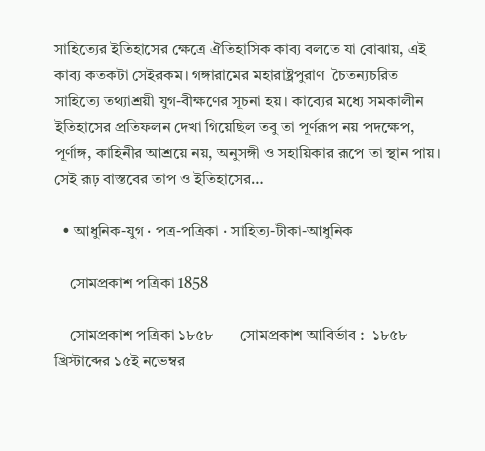সাহিত্যের ইতিহাসের ক্ষেত্রে ঐতিহাসিক কাব্য বলতে যা বোঝায়, এই কাব্য কতকটা সেইরকম। গঙ্গারামের মহারাষ্ট্রপুরাণ  চৈতন্যচরিত সাহিত্যে তথ্যাশ্রয়ী যুগ-বীক্ষণের সূচনা হয়। কাব্যের মধ্যে সমকালীন ইতিহাসের প্রতিফলন দেখা গিয়েছিল তবু তা পূর্ণরূপ নয় পদক্ষেপ, পূর্ণাঙ্গ, কাহিনীর আশ্রয়ে নয়, অনুসঙ্গী ও সহায়িকার রূপে তা স্থান পায়। সেই রূঢ় বাস্তবের তাপ ও ইতিহাসের…

  • আধুনিক-যুগ · পত্র-পত্রিকা · সাহিত্য-টীকা-আধুনিক

    সোমপ্রকাশ পত্রিকা 1858

    সোমপ্রকাশ পত্রিকা ১৮৫৮       সোমপ্রকাশ আবির্ভাব :  ১৮৫৮ খ্রিস্টাব্দের ১৫ই নভেম্বর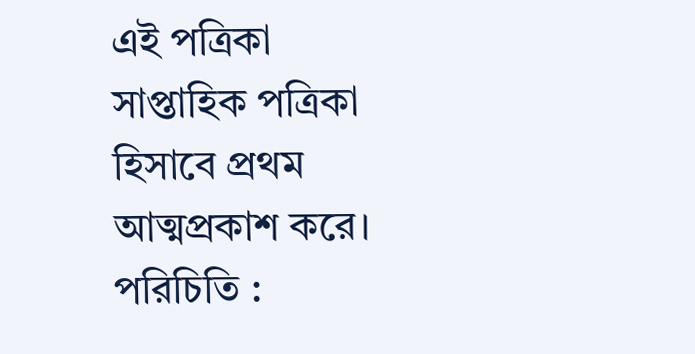এই পত্রিকা সাপ্তাহিক পত্রিকা হিসাবে প্রথম আত্মপ্রকাশ করে।   পরিচিতি :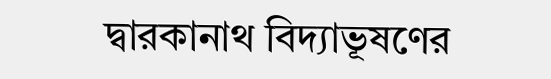দ্বারকানাথ বিদ্যাভূষণের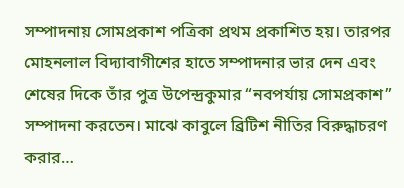সম্পাদনায় সোমপ্রকাশ পত্রিকা প্রথম প্রকাশিত হয়। তারপর মোহনলাল বিদ্যাবাগীশের হাতে সম্পাদনার ভার দেন এবং শেষের দিকে তাঁর পুত্র উপেন্দ্রকুমার “নবপর্যায় সোমপ্রকাশ” সম্পাদনা করতেন। মাঝে কাবুলে ব্রিটিশ নীতির বিরুদ্ধাচরণ করার…